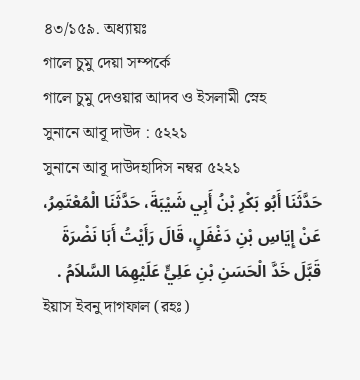৪৩/১৫৯. অধ্যায়ঃ
গালে চুমু দেয়া সম্পর্কে
গালে চুমু দেওয়ার আদব ও ইসলামী স্নেহ
সুনানে আবূ দাউদ : ৫২২১
সুনানে আবূ দাউদহাদিস নম্বর ৫২২১
حَدَّثَنَا أَبُو بَكْرِ بْنُ أَبِي شَيْبَةَ، حَدَّثَنَا الْمُعْتَمِرُ، عَنْ إِيَاسِ بْنِ دَغْفَلٍ، قَالَ رَأَيْتُ أَبَا نَضْرَةَ قَبَّلَ خَدَّ الْحَسَنِ بْنِ عَلِيٍّ عَلَيْهِمَا السَّلاَمُ .
ইয়াস ইবনু দাগফাল (রহঃ)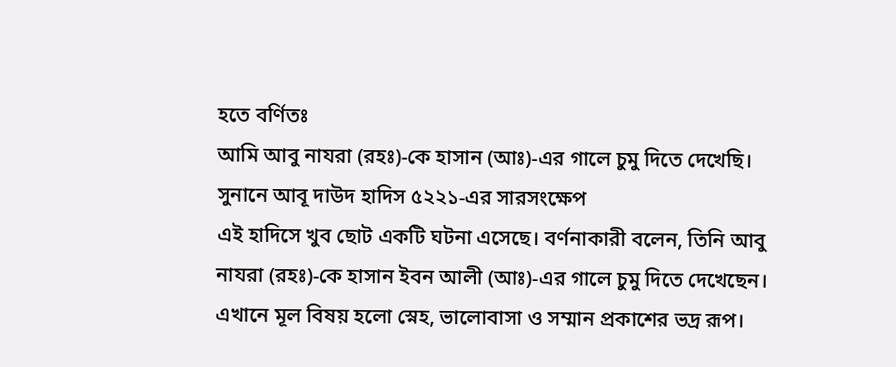হতে বর্ণিতঃ
আমি আবু নাযরা (রহঃ)-কে হাসান (আঃ)-এর গালে চুমু দিতে দেখেছি।
সুনানে আবূ দাউদ হাদিস ৫২২১-এর সারসংক্ষেপ
এই হাদিসে খুব ছোট একটি ঘটনা এসেছে। বর্ণনাকারী বলেন, তিনি আবু নাযরা (রহঃ)-কে হাসান ইবন আলী (আঃ)-এর গালে চুমু দিতে দেখেছেন। এখানে মূল বিষয় হলো স্নেহ, ভালোবাসা ও সম্মান প্রকাশের ভদ্র রূপ।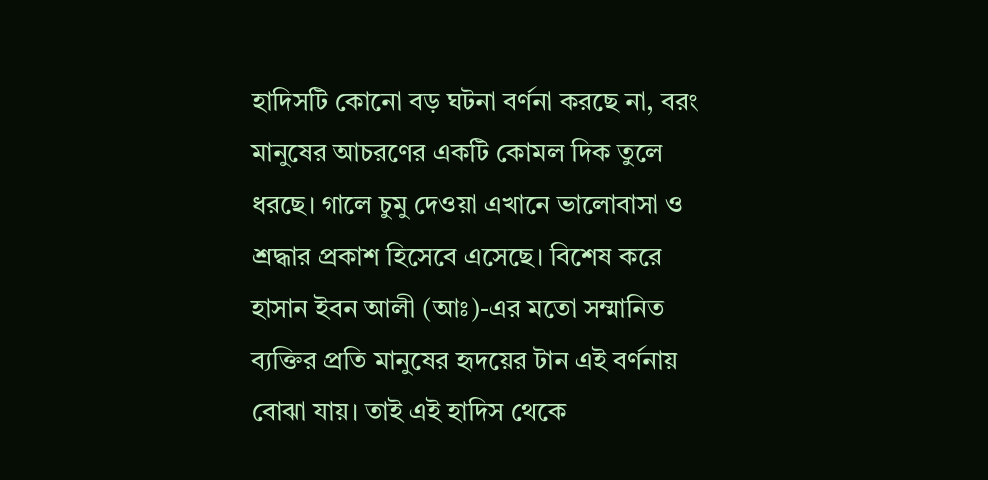হাদিসটি কোনো বড় ঘটনা বর্ণনা করছে না, বরং মানুষের আচরণের একটি কোমল দিক তুলে ধরছে। গালে চুমু দেওয়া এখানে ভালোবাসা ও শ্রদ্ধার প্রকাশ হিসেবে এসেছে। বিশেষ করে হাসান ইবন আলী (আঃ)-এর মতো সম্মানিত ব্যক্তির প্রতি মানুষের হৃদয়ের টান এই বর্ণনায় বোঝা যায়। তাই এই হাদিস থেকে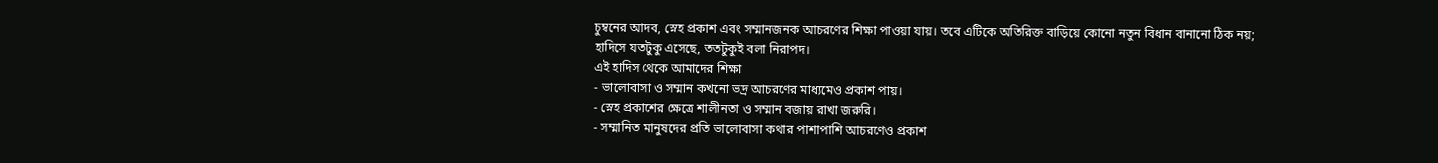চুম্বনের আদব, স্নেহ প্রকাশ এবং সম্মানজনক আচরণের শিক্ষা পাওয়া যায়। তবে এটিকে অতিরিক্ত বাড়িয়ে কোনো নতুন বিধান বানানো ঠিক নয়; হাদিসে যতটুকু এসেছে, ততটুকুই বলা নিরাপদ।
এই হাদিস থেকে আমাদের শিক্ষা
- ভালোবাসা ও সম্মান কখনো ভদ্র আচরণের মাধ্যমেও প্রকাশ পায়।
- স্নেহ প্রকাশের ক্ষেত্রে শালীনতা ও সম্মান বজায় রাখা জরুরি।
- সম্মানিত মানুষদের প্রতি ভালোবাসা কথার পাশাপাশি আচরণেও প্রকাশ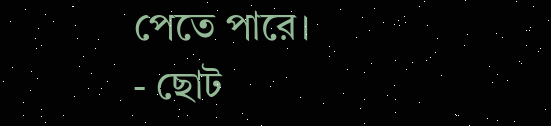পেতে পারে।
- ছোট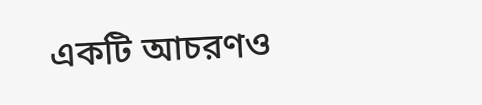একটি আচরণও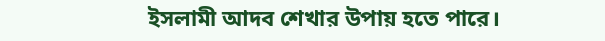ইসলামী আদব শেখার উপায় হতে পারে।